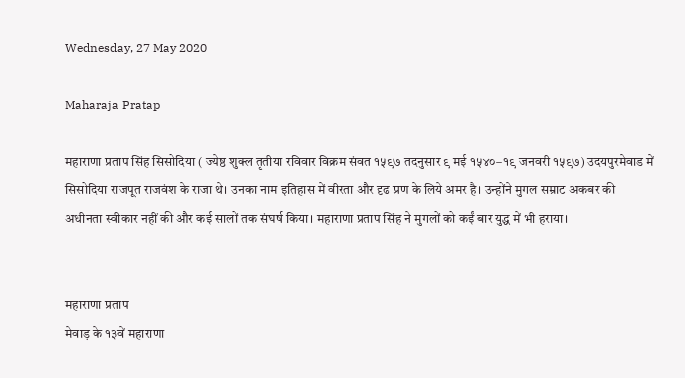Wednesday, 27 May 2020

Maharaja Pratap

महाराणा प्रताप सिंह सिसोदिया ( ज्येष्ठ शुक्ल तृतीया रविवार विक्रम संवत १५९७ तदनुसार ९ मई १५४०–१९ जनवरी १५९७) उदयपुरमेवाड में सिसोदिया राजपूत राजवंश के राजा थे। उनका नाम इतिहास में वीरता और दृढ प्रण के लिये अमर है। उन्होंने मुगल सम्राट अकबर की अधीनता स्वीकार नहीं की और कई सालों तक संघर्ष किया। महाराणा प्रताप सिंह ने मुगलों को कईं बार युद्ध में भी हराया।


महाराणा प्रताप
मेवाड़ के १३वें महाराणा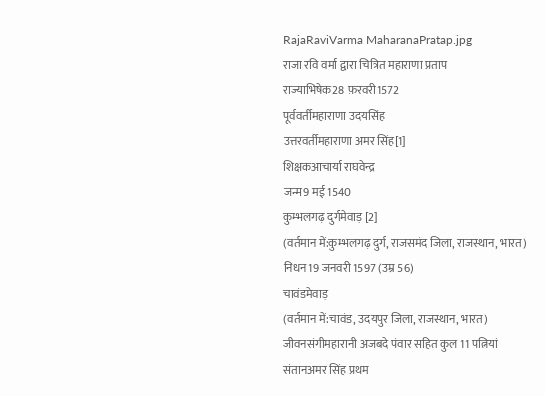RajaRaviVarma MaharanaPratap.jpg
राजा रवि वर्मा द्वारा चित्रित महाराणा प्रताप
राज्याभिषेक28 फ़रवरी1572
पूर्ववर्तीमहाराणा उदयसिंह
उत्तरवर्तीमहाराणा अमर सिंह[1]
शिक्षकआचार्या राघवेन्द्र
जन्म9 मई 1540
कुम्भलगढ़ दुर्गमेवाड़ [2]
(वर्तमान में:कुम्भलगढ़ दुर्ग, राजसमंद जिला, राजस्थान, भारत)
निधन19 जनवरी 1597 (उम्र 56)
चावंडमेवाड़
(वर्तमान में:चावंड, उदयपुर जिला, राजस्थान, भारत)
जीवनसंगीमहारानी अजबदे पंवार सहित कुल 11 पत्नियां
संतानअमर सिंह प्रथम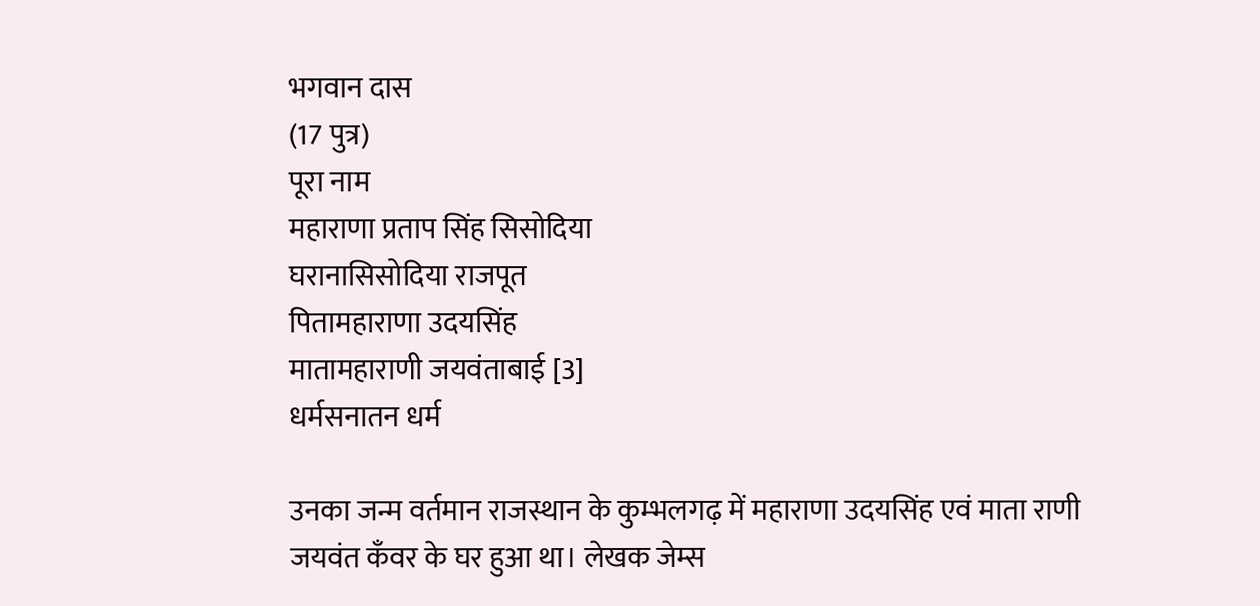भगवान दास
(17 पुत्र)
पूरा नाम
महाराणा प्रताप सिंह सिसोदिया
घरानासिसोदिया राजपूत
पितामहाराणा उदयसिंह
मातामहाराणी जयवंताबाई [3]
धर्मसनातन धर्म

उनका जन्म वर्तमान राजस्थान के कुम्भलगढ़ में महाराणा उदयसिंह एवं माता राणी जयवंत कँवर के घर हुआ था। लेखक जेम्स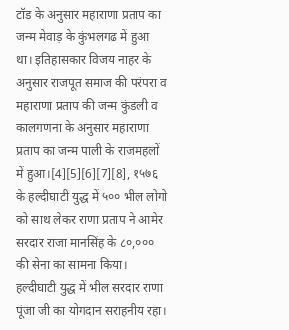टॉड के अनुसार महाराणा प्रताप का जन्म मेवाड़ के कुंभलगढ में हुआ था। इतिहासकार विजय नाहर के अनुसार राजपूत समाज की परंपरा व महाराणा प्रताप की जन्म कुंडली व कालगणना के अनुसार महाराणा प्रताप का जन्म पाली के राजमहलों में हुआ।[4][5][6][7][8], १५७६ के हल्दीघाटी युद्ध में ५०० भील लोगो को साथ लेकर राणा प्रताप ने आमेर सरदार राजा मानसिंह के ८०,००० की सेना का सामना किया। हल्दीघाटी युद्ध में भील सरदार राणा पूंजा जी का योगदान सराहनीय रहा।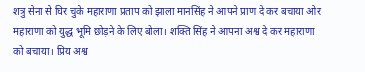शत्रु सेना से घिर चुके महाराणा प्रताप को झाला मानसिंह ने आपने प्राण दे कर बचाया ओर महाराणा को युद्ध भूमि छोड़ने के लिए बोला। शक्ति सिंह ने आपना अश्व दे कर महाराणा को बचाया। प्रिय अश्व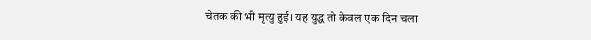चेतक की भी मृत्यु हुई। यह युद्ध तो केवल एक दिन चला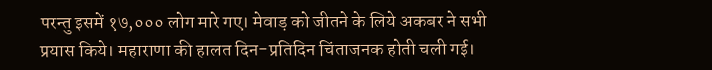परन्तु इसमें १७,००० लोग मारे गए। मेवाड़ को जीतने के लिये अकबर ने सभी प्रयास किये। महाराणा की हालत दिन-प्रतिदिन चिंताजनक होती चली गई।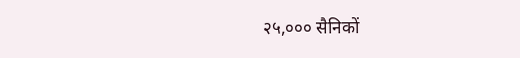२५,००० सैनिकों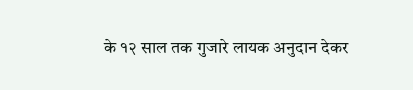के १२ साल तक गुजारे लायक अनुदान देकर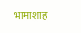भामाशाह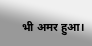भी अमर हुआ।